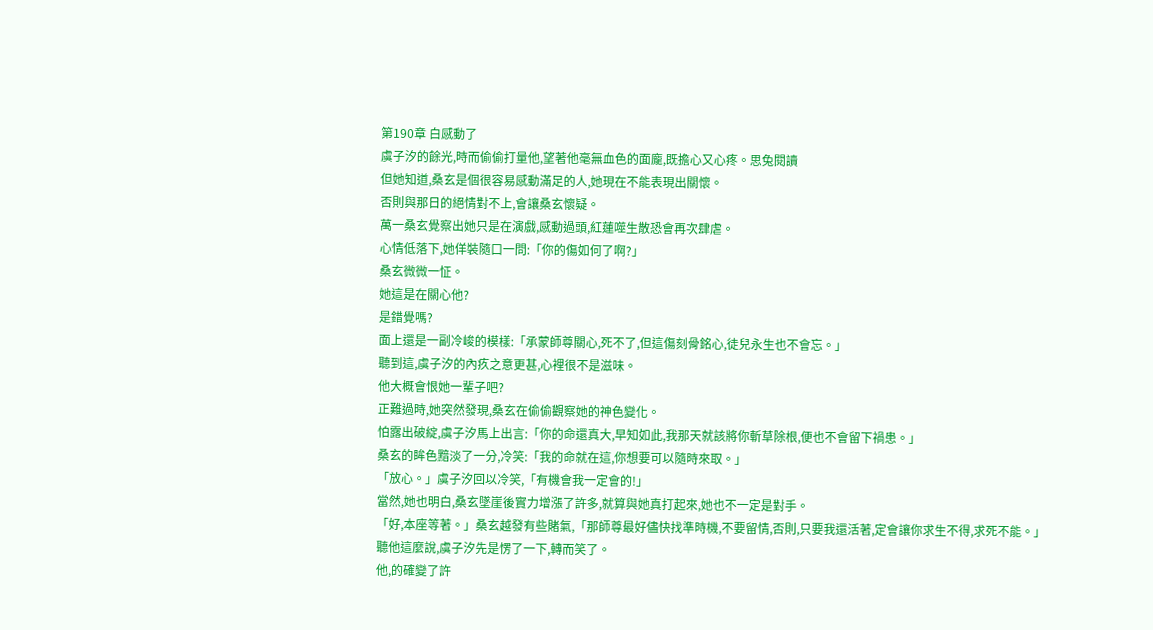第190章 白感動了
虞子汐的餘光,時而偷偷打量他,望著他毫無血色的面龐,既擔心又心疼。思兔閱讀
但她知道,桑玄是個很容易感動滿足的人,她現在不能表現出關懷。
否則與那日的絕情對不上,會讓桑玄懷疑。
萬一桑玄覺察出她只是在演戲,感動過頭,紅蓮噬生散恐會再次肆虐。
心情低落下,她佯裝隨口一問:「你的傷如何了啊?」
桑玄微微一怔。
她這是在關心他?
是錯覺嗎?
面上還是一副冷峻的模樣:「承蒙師尊關心,死不了,但這傷刻骨銘心,徒兒永生也不會忘。」
聽到這,虞子汐的內疚之意更甚,心裡很不是滋味。
他大概會恨她一輩子吧?
正難過時,她突然發現,桑玄在偷偷觀察她的神色變化。
怕露出破綻,虞子汐馬上出言:「你的命還真大,早知如此,我那天就該將你斬草除根,便也不會留下禍患。」
桑玄的眸色黯淡了一分,冷笑:「我的命就在這,你想要可以隨時來取。」
「放心。」虞子汐回以冷笑,「有機會我一定會的!」
當然,她也明白,桑玄墜崖後實力增漲了許多,就算與她真打起來,她也不一定是對手。
「好,本座等著。」桑玄越發有些賭氣,「那師尊最好儘快找準時機,不要留情,否則,只要我還活著,定會讓你求生不得,求死不能。」
聽他這麼說,虞子汐先是愣了一下,轉而笑了。
他,的確變了許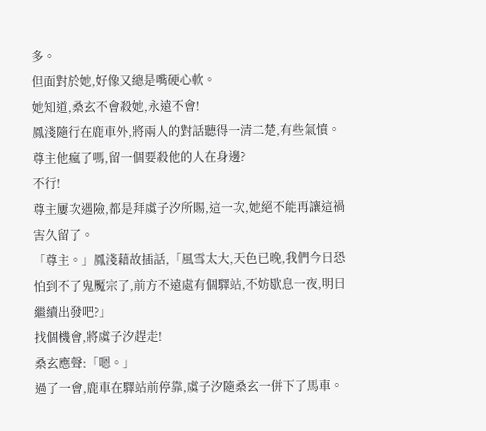多。
但面對於她,好像又總是嘴硬心軟。
她知道,桑玄不會殺她,永遠不會!
鳳淺隨行在鹿車外,將兩人的對話聽得一清二楚,有些氣憤。
尊主他瘋了嗎,留一個要殺他的人在身邊?
不行!
尊主屢次遇險,都是拜虞子汐所賜,這一次,她絕不能再讓這禍害久留了。
「尊主。」鳳淺藉故插話,「風雪太大,天色已晚,我們今日恐怕到不了鬼魘宗了,前方不遠處有個驛站,不妨歇息一夜,明日繼續出發吧?」
找個機會,將虞子汐趕走!
桑玄應聲:「嗯。」
過了一會,鹿車在驛站前停靠,虞子汐隨桑玄一併下了馬車。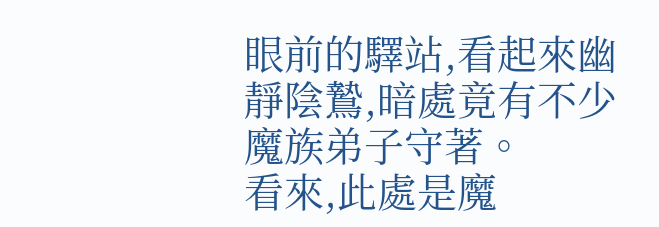眼前的驛站,看起來幽靜陰鷙,暗處竟有不少魔族弟子守著。
看來,此處是魔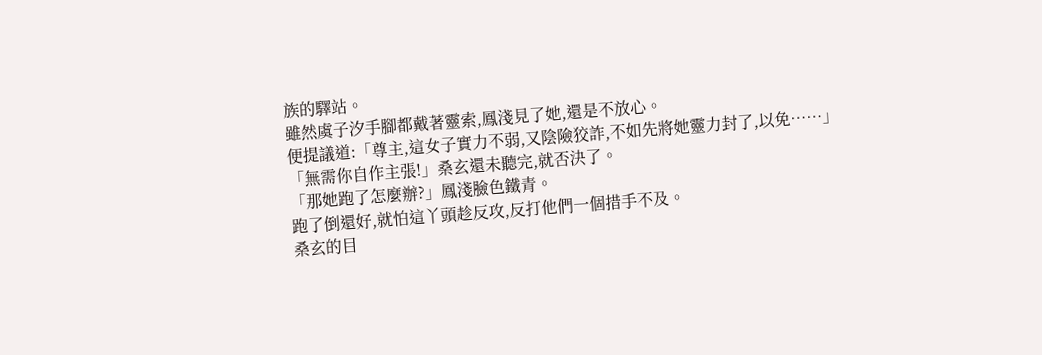族的驛站。
雖然虞子汐手腳都戴著靈索,鳳淺見了她,還是不放心。
便提議道:「尊主,這女子實力不弱,又陰險狡詐,不如先將她靈力封了,以免……」
「無需你自作主張!」桑玄還未聽完,就否決了。
「那她跑了怎麼辦?」鳳淺臉色鐵青。
跑了倒還好,就怕這丫頭趁反攻,反打他們一個措手不及。
桑玄的目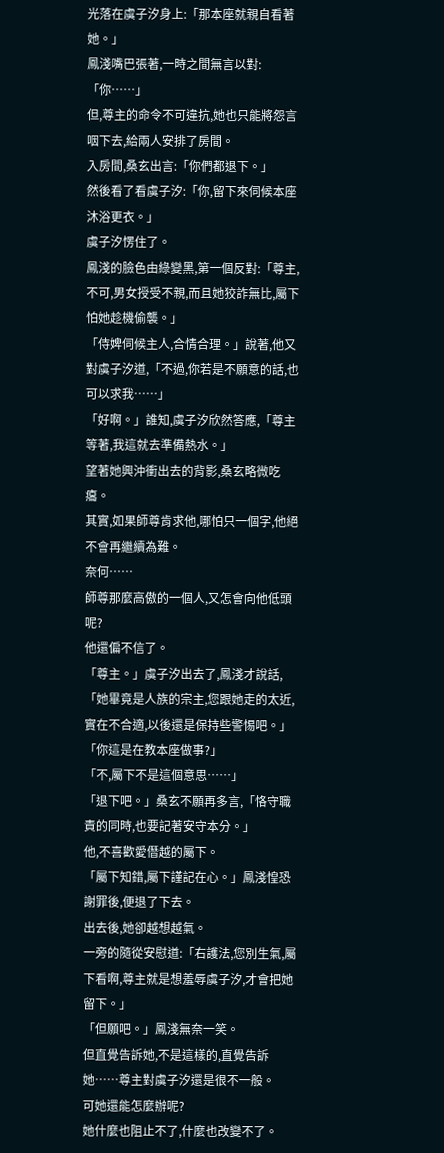光落在虞子汐身上:「那本座就親自看著她。」
鳳淺嘴巴張著,一時之間無言以對:「你……」
但,尊主的命令不可違抗,她也只能將怨言咽下去,給兩人安排了房間。
入房間,桑玄出言:「你們都退下。」
然後看了看虞子汐:「你,留下來伺候本座沐浴更衣。」
虞子汐愣住了。
鳳淺的臉色由綠變黑,第一個反對:「尊主,不可,男女授受不親,而且她狡詐無比,屬下怕她趁機偷襲。」
「侍婢伺候主人,合情合理。」說著,他又對虞子汐道,「不過,你若是不願意的話,也可以求我……」
「好啊。」誰知,虞子汐欣然答應,「尊主等著,我這就去準備熱水。」
望著她興沖衝出去的背影,桑玄略微吃癟。
其實,如果師尊肯求他,哪怕只一個字,他絕不會再繼續為難。
奈何……
師尊那麼高傲的一個人,又怎會向他低頭呢?
他還偏不信了。
「尊主。」虞子汐出去了,鳳淺才說話,「她畢竟是人族的宗主,您跟她走的太近,實在不合適,以後還是保持些警惕吧。」
「你這是在教本座做事?」
「不,屬下不是這個意思……」
「退下吧。」桑玄不願再多言,「恪守職責的同時,也要記著安守本分。」
他,不喜歡愛僭越的屬下。
「屬下知錯,屬下謹記在心。」鳳淺惶恐謝罪後,便退了下去。
出去後,她卻越想越氣。
一旁的隨從安慰道:「右護法,您別生氣,屬下看啊,尊主就是想羞辱虞子汐,才會把她留下。」
「但願吧。」鳳淺無奈一笑。
但直覺告訴她,不是這樣的,直覺告訴她……尊主對虞子汐還是很不一般。
可她還能怎麼辦呢?
她什麼也阻止不了,什麼也改變不了。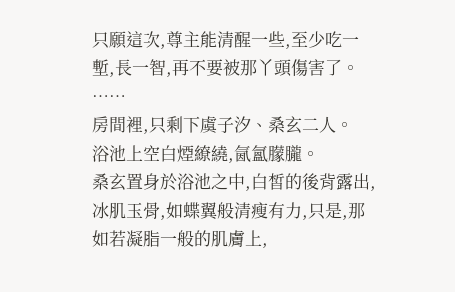只願這次,尊主能清醒一些,至少吃一塹,長一智,再不要被那丫頭傷害了。
……
房間裡,只剩下虞子汐、桑玄二人。
浴池上空白煙繚繞,氤氳朦朧。
桑玄置身於浴池之中,白皙的後背露出,冰肌玉骨,如蝶翼般清瘦有力,只是,那如若凝脂一般的肌膚上,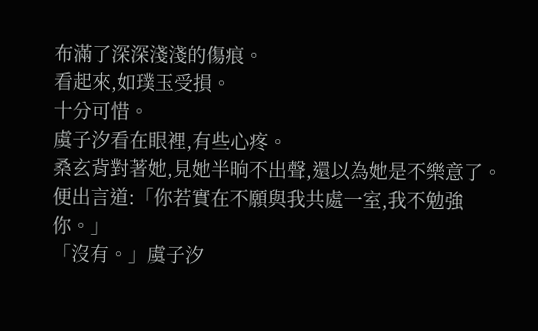布滿了深深淺淺的傷痕。
看起來,如璞玉受損。
十分可惜。
虞子汐看在眼裡,有些心疼。
桑玄背對著她,見她半晌不出聲,還以為她是不樂意了。
便出言道:「你若實在不願與我共處一室,我不勉強你。」
「沒有。」虞子汐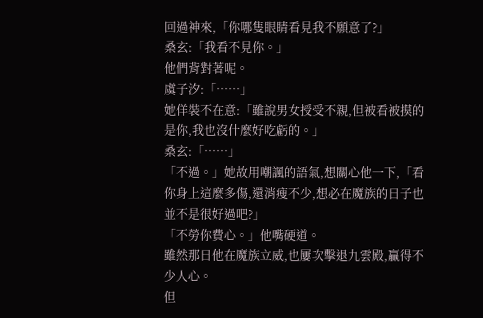回過神來,「你哪隻眼睛看見我不願意了?」
桑玄:「我看不見你。」
他們背對著呢。
虞子汐:「……」
她佯裝不在意:「雖說男女授受不親,但被看被摸的是你,我也沒什麼好吃虧的。」
桑玄:「……」
「不過。」她故用嘲諷的語氣,想關心他一下,「看你身上這麼多傷,還消瘦不少,想必在魔族的日子也並不是很好過吧?」
「不勞你費心。」他嘴硬道。
雖然那日他在魔族立威,也屢次擊退九雲殿,贏得不少人心。
但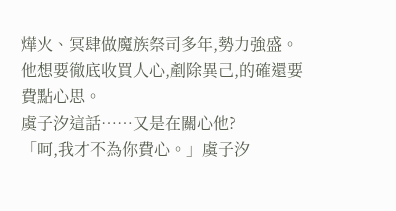燁火、冥肆做魔族祭司多年,勢力強盛。
他想要徹底收買人心,剷除異己,的確還要費點心思。
虞子汐這話……又是在關心他?
「呵,我才不為你費心。」虞子汐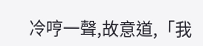冷哼一聲,故意道,「我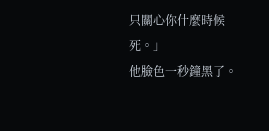只關心你什麼時候死。」
他臉色一秒鐘黑了。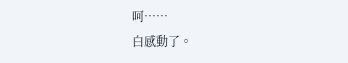呵……
白感動了。